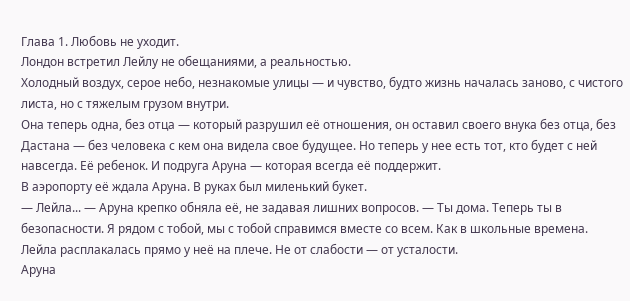Глава 1. Любовь не уходит.
Лондон встретил Лейлу не обещаниями, а реальностью.
Холодный воздух, серое небо, незнакомые улицы — и чувство, будто жизнь началась заново, с чистого листа, но с тяжелым грузом внутри.
Она теперь одна, без отца — который разрушил её отношения, он оставил своего внука без отца, без Дастана — без человека с кем она видела свое будущее. Но теперь у нее есть тот, кто будет с ней навсегда. Её ребенок. И подруга Аруна — которая всегда её поддержит.
В аэропорту её ждала Аруна. В руках был миленький букет.
— Лейла... — Аруна крепко обняла её, не задавая лишних вопросов. — Ты дома. Теперь ты в безопасности. Я рядом с тобой, мы с тобой справимся вместе со всем. Как в школьные времена.
Лейла расплакалась прямо у неё на плече. Не от слабости — от усталости.
Аруна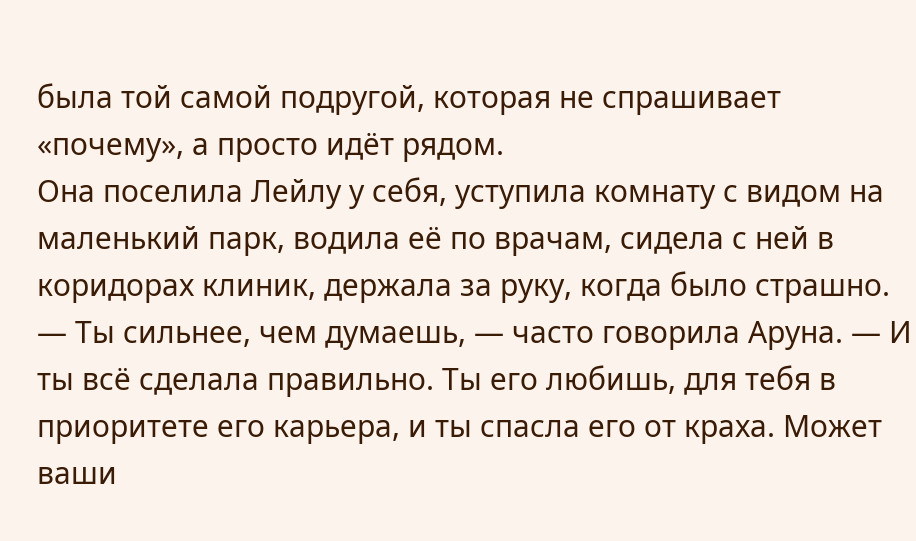была той самой подругой, которая не спрашивает «почему», а просто идёт рядом.
Она поселила Лейлу у себя, уступила комнату с видом на маленький парк, водила её по врачам, сидела с ней в коридорах клиник, держала за руку, когда было страшно.
— Ты сильнее, чем думаешь, — часто говорила Аруна. — И ты всё сделала правильно. Ты его любишь, для тебя в приоритете его карьера, и ты спасла его от краха. Может ваши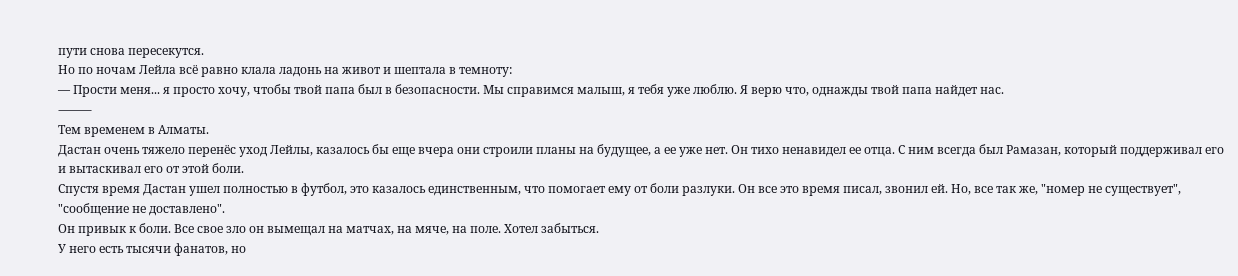пути снова пересекутся.
Но по ночам Лейла всё равно клала ладонь на живот и шептала в темноту:
— Прости меня... я просто хочу, чтобы твой папа был в безопасности. Мы справимся малыш, я тебя уже люблю. Я верю что, однажды твой папа найдет нас.
⸻
Тем временем в Алматы.
Дастан очень тяжело перенёс уход Лейлы, казалось бы еще вчера они строили планы на будущее, а ее уже нет. Он тихо ненавидел ее отца. С ним всегда был Рамазан, который поддерживал его и вытаскивал его от этой боли.
Спустя время Дастан ушел полностью в футбол, это казалось единственным, что помогает ему от боли разлуки. Он все это время писал, звонил ей. Но, все так же, "номер не существует", "сообщение не доставлено".
Он привык к боли. Все свое зло он вымещал на матчах, на мяче, на поле. Хотел забыться.
У него есть тысячи фанатов, но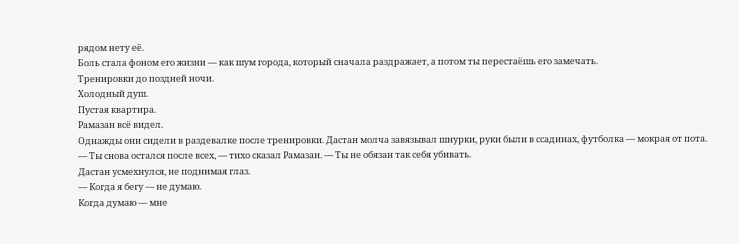рядом нету её.
Боль стала фоном его жизни — как шум города, который сначала раздражает, а потом ты перестаёшь его замечать.
Тренировки до поздней ночи.
Холодный душ.
Пустая квартира.
Рамазан всё видел.
Однажды они сидели в раздевалке после тренировки. Дастан молча завязывал шнурки, руки были в ссадинах, футболка — мокрая от пота.
— Ты снова остался после всех, — тихо сказал Рамазан. — Ты не обязан так себя убивать.
Дастан усмехнулся, не поднимая глаз.
— Когда я бегу — не думаю.
Когда думаю — мне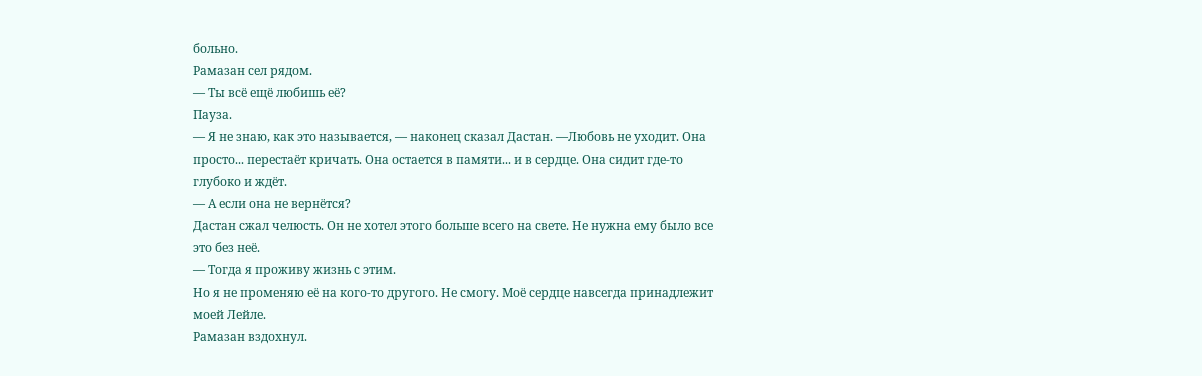больно.
Рамазан сел рядом.
— Ты всё ещё любишь её?
Пауза.
— Я не знаю, как это называется, — наконец сказал Дастан. —Любовь не уходит. Она просто... перестаёт кричать. Она остается в памяти... и в сердце. Она сидит где-то глубоко и ждёт.
— А если она не вернётся?
Дастан сжал челюсть. Он не хотел этого больше всего на свете. Не нужна ему было все это без неё.
— Тогда я проживу жизнь с этим.
Но я не променяю её на кого-то другого. Не смогу. Моё сердце навсегда принадлежит моей Лейле.
Рамазан вздохнул.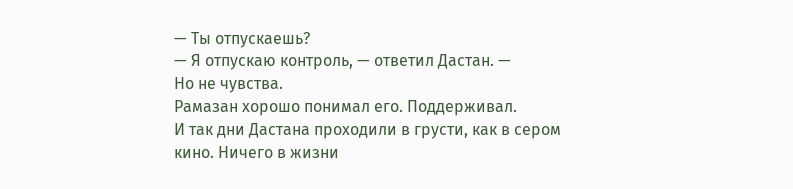— Ты отпускаешь?
— Я отпускаю контроль, — ответил Дастан. —
Но не чувства.
Рамазан хорошо понимал его. Поддерживал.
И так дни Дастана проходили в грусти, как в сером кино. Ничего в жизни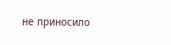не приносило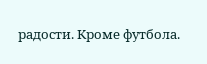радости. Кроме футбола.